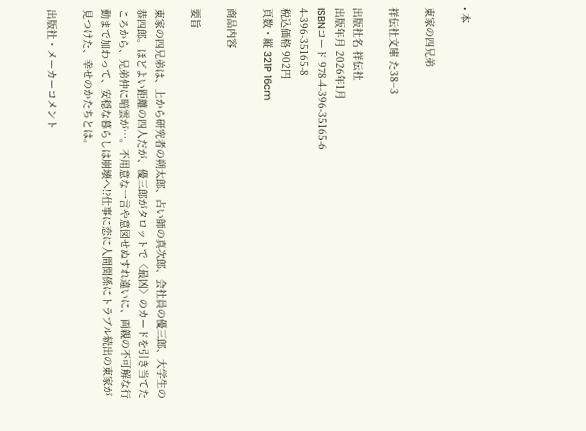• 本

東家の四兄弟

祥伝社文庫 た38−3

出版社名 祥伝社
出版年月 2026年1月
ISBNコード 978-4-396-35165-6
4-396-35165-8
税込価格 902円
頁数・縦 321P 16cm

商品内容

要旨

東家の四兄弟は、上から研究者の朔太郎、占い師の真次郎、会社員の優三郎、大学生の恭四郎。ほどよい距離の四人だが、優三郎がタロットで〈最凶〉のカードを引き当てたころから、兄弟仲に暗雲が…。不用意な一言や意図せぬすれ違いに、両親の不可解な行動まで加わって、安穏な暮らしは崩壊へ!?仕事に恋に人間関係にトラブル続出の東家が見つけた、幸せのかたちとは。

出版社・メーカーコメント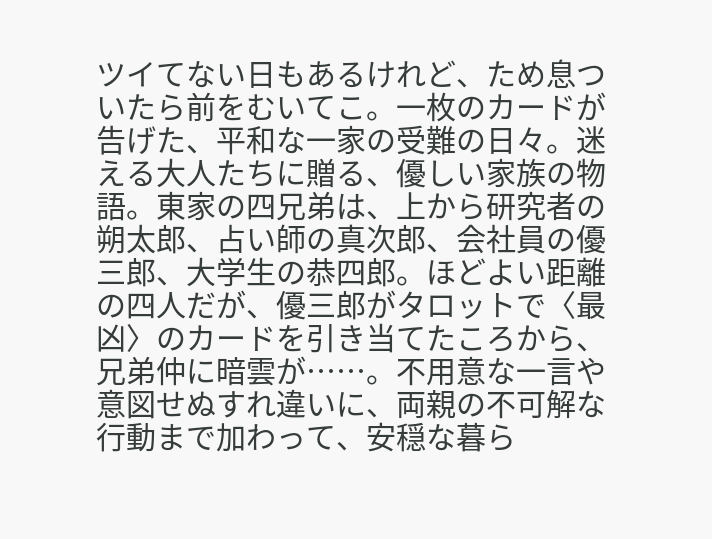ツイてない日もあるけれど、ため息ついたら前をむいてこ。一枚のカードが告げた、平和な一家の受難の日々。迷える大人たちに贈る、優しい家族の物語。東家の四兄弟は、上から研究者の朔太郎、占い師の真次郎、会社員の優三郎、大学生の恭四郎。ほどよい距離の四人だが、優三郎がタロットで〈最凶〉のカードを引き当てたころから、兄弟仲に暗雲が……。不用意な一言や意図せぬすれ違いに、両親の不可解な行動まで加わって、安穏な暮ら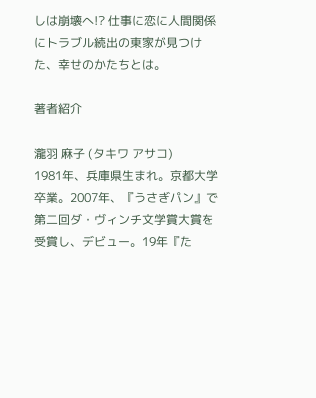しは崩壊へ!? 仕事に恋に人間関係にトラブル続出の東家が見つけた、幸せのかたちとは。

著者紹介

瀧羽 麻子 (タキワ アサコ)
1981年、兵庫県生まれ。京都大学卒業。2007年、『うさぎパン』で第二回ダ・ヴィンチ文学賞大賞を受賞し、デビュー。19年『た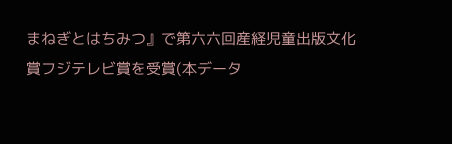まねぎとはちみつ』で第六六回産経児童出版文化賞フジテレビ賞を受賞(本データ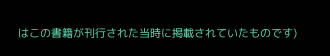はこの書籍が刊行された当時に掲載されていたものです)